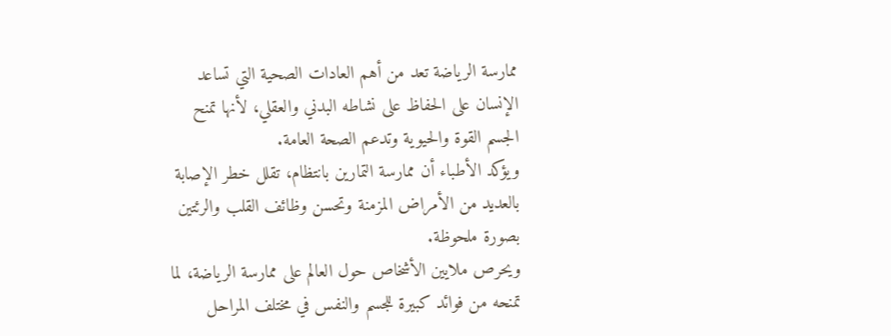ممارسة الرياضة تعد من أهم العادات الصحية التي تساعد الإنسان على الحفاظ على نشاطه البدني والعقلي، لأنها تمنح الجسم القوة والحيوية وتدعم الصحة العامة.
ويؤكد الأطباء أن ممارسة التمارين بانتظام، تقلل خطر الإصابة بالعديد من الأمراض المزمنة وتحسن وظائف القلب والرئتين بصورة ملحوظة.
ويحرص ملايين الأشخاص حول العالم على ممارسة الرياضة، لما تمنحه من فوائد كبيرة للجسم والنفس في مختلف المراحل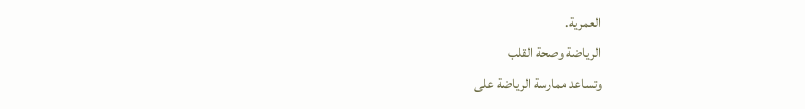العمرية.
الرياضة وصحة القلب
وتساعد ممارسة الرياضة على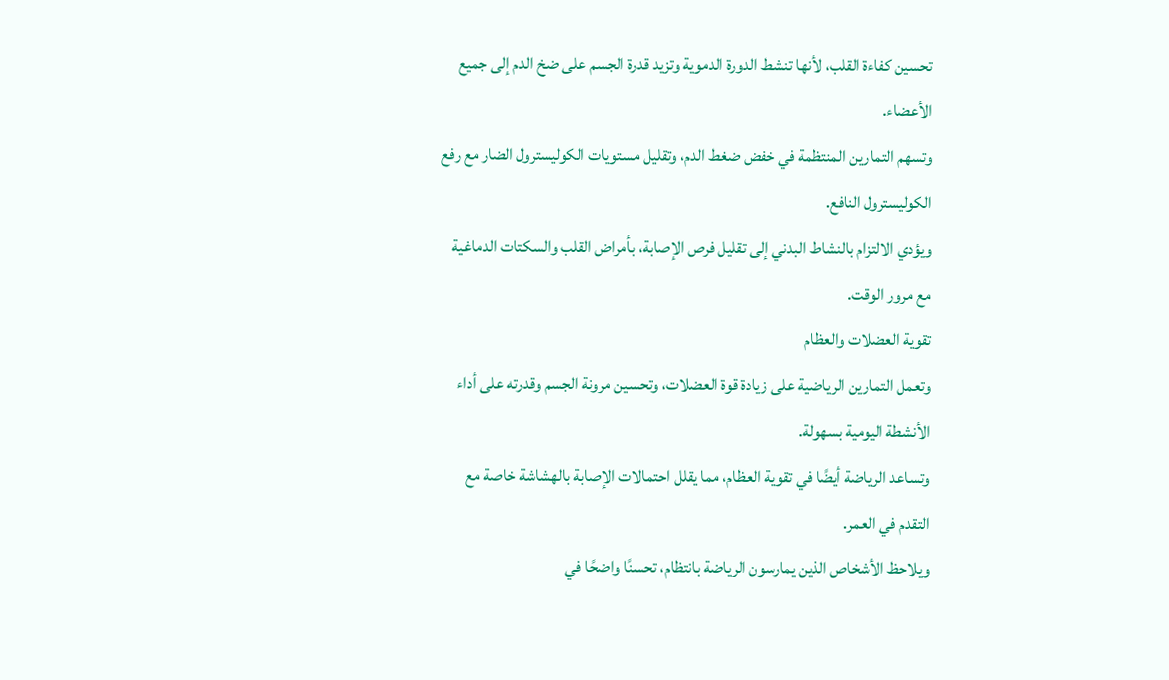تحسين كفاءة القلب، لأنها تنشط الدورة الدموية وتزيد قدرة الجسم على ضخ الدم إلى جميع الأعضاء.
وتسهم التمارين المنتظمة في خفض ضغط الدم، وتقليل مستويات الكوليسترول الضار مع رفع الكوليسترول النافع.
ويؤدي الالتزام بالنشاط البدني إلى تقليل فرص الإصابة، بأمراض القلب والسكتات الدماغية مع مرور الوقت.
تقوية العضلات والعظام
وتعمل التمارين الرياضية على زيادة قوة العضلات، وتحسين مرونة الجسم وقدرته على أداء الأنشطة اليومية بسهولة.
وتساعد الرياضة أيضًا في تقوية العظام، مما يقلل احتمالات الإصابة بالهشاشة خاصة مع التقدم في العمر.
ويلاحظ الأشخاص الذين يمارسون الرياضة بانتظام، تحسنًا واضحًا في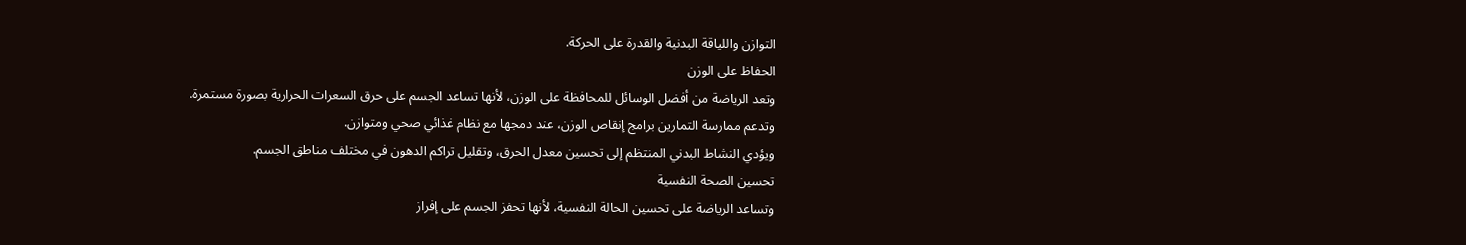التوازن واللياقة البدنية والقدرة على الحركة.
الحفاظ على الوزن
وتعد الرياضة من أفضل الوسائل للمحافظة على الوزن، لأنها تساعد الجسم على حرق السعرات الحرارية بصورة مستمرة.
وتدعم ممارسة التمارين برامج إنقاص الوزن، عند دمجها مع نظام غذائي صحي ومتوازن.
ويؤدي النشاط البدني المنتظم إلى تحسين معدل الحرق، وتقليل تراكم الدهون في مختلف مناطق الجسم.
تحسين الصحة النفسية
وتساعد الرياضة على تحسين الحالة النفسية، لأنها تحفز الجسم على إفراز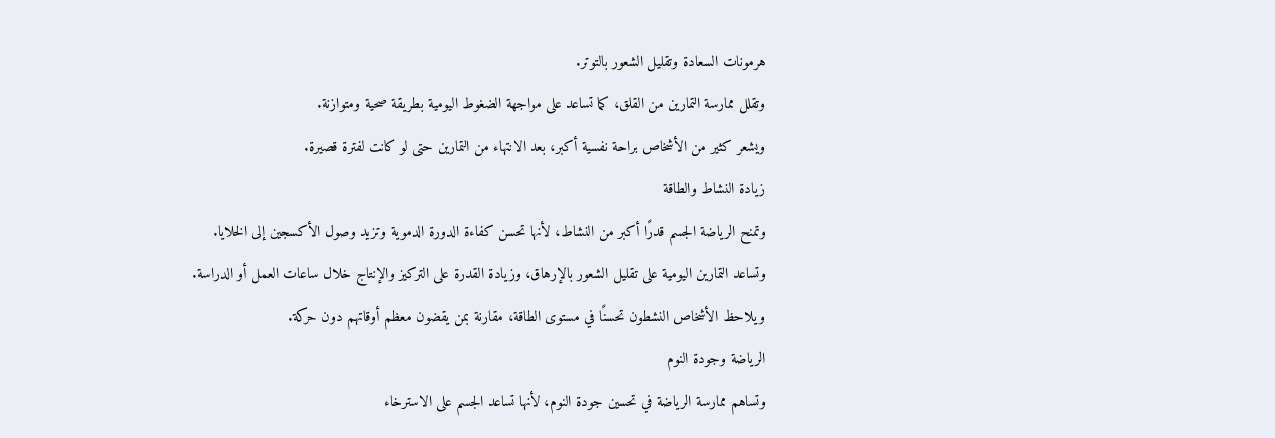هرمونات السعادة وتقليل الشعور بالتوتر.
وتقلل ممارسة التمارين من القلق، كما تساعد على مواجهة الضغوط اليومية بطريقة صحية ومتوازنة.
ويشعر كثير من الأشخاص براحة نفسية أكبر، بعد الانتهاء من التمارين حتى لو كانت لفترة قصيرة.
زيادة النشاط والطاقة
وتمنح الرياضة الجسم قدرًا أكبر من النشاط، لأنها تحسن كفاءة الدورة الدموية وتزيد وصول الأكسجين إلى الخلايا.
وتساعد التمارين اليومية على تقليل الشعور بالإرهاق، وزيادة القدرة على التركيز والإنتاج خلال ساعات العمل أو الدراسة.
ويلاحظ الأشخاص النشطون تحسنًا في مستوى الطاقة، مقارنة بمن يقضون معظم أوقاتهم دون حركة.
الرياضة وجودة النوم
وتساهم ممارسة الرياضة في تحسين جودة النوم، لأنها تساعد الجسم على الاسترخاء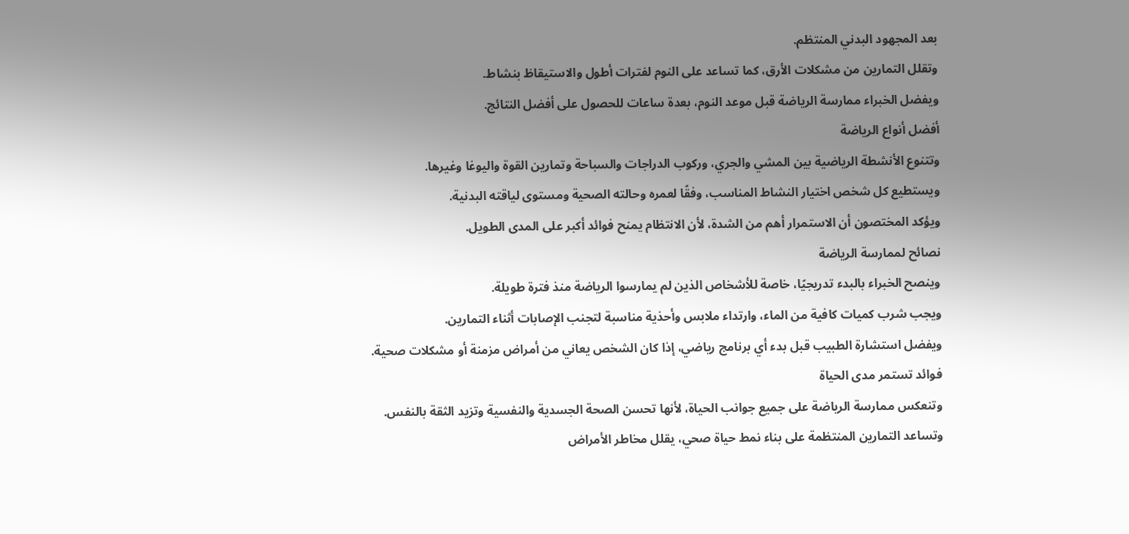بعد المجهود البدني المنتظم.
وتقلل التمارين من مشكلات الأرق، كما تساعد على النوم لفترات أطول والاستيقاظ بنشاط.
ويفضل الخبراء ممارسة الرياضة قبل موعد النوم، بعدة ساعات للحصول على أفضل النتائج.
أفضل أنواع الرياضة
وتتنوع الأنشطة الرياضية بين المشي والجري، وركوب الدراجات والسباحة وتمارين القوة واليوغا وغيرها.
ويستطيع كل شخص اختيار النشاط المناسب، وفقًا لعمره وحالته الصحية ومستوى لياقته البدنية.
ويؤكد المختصون أن الاستمرار أهم من الشدة، لأن الانتظام يمنح فوائد أكبر على المدى الطويل.
نصائح لممارسة الرياضة
وينصح الخبراء بالبدء تدريجيًا، خاصة للأشخاص الذين لم يمارسوا الرياضة منذ فترة طويلة.
ويجب شرب كميات كافية من الماء، وارتداء ملابس وأحذية مناسبة لتجنب الإصابات أثناء التمارين.
ويفضل استشارة الطبيب قبل بدء أي برنامج رياضي، إذا كان الشخص يعاني من أمراض مزمنة أو مشكلات صحية.
فوائد تستمر مدى الحياة
وتنعكس ممارسة الرياضة على جميع جوانب الحياة، لأنها تحسن الصحة الجسدية والنفسية وتزيد الثقة بالنفس.
وتساعد التمارين المنتظمة على بناء نمط حياة صحي، يقلل مخاطر الأمراض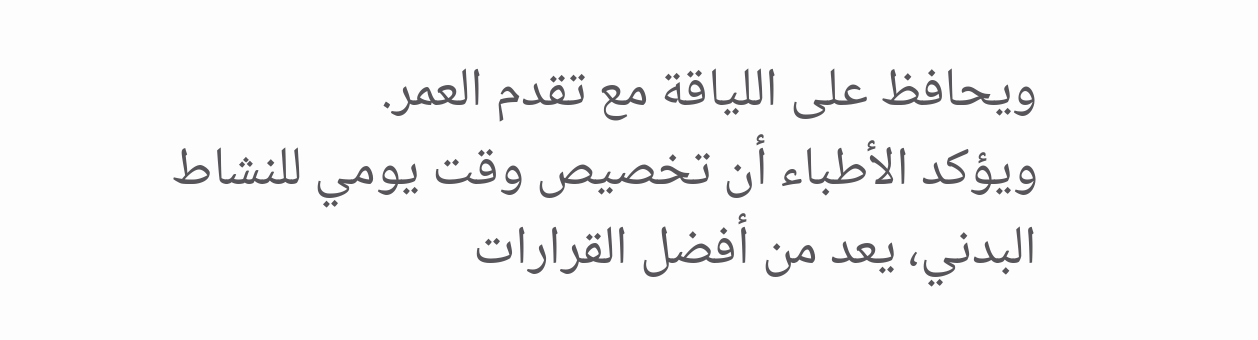ويحافظ على اللياقة مع تقدم العمر.
ويؤكد الأطباء أن تخصيص وقت يومي للنشاط البدني، يعد من أفضل القرارات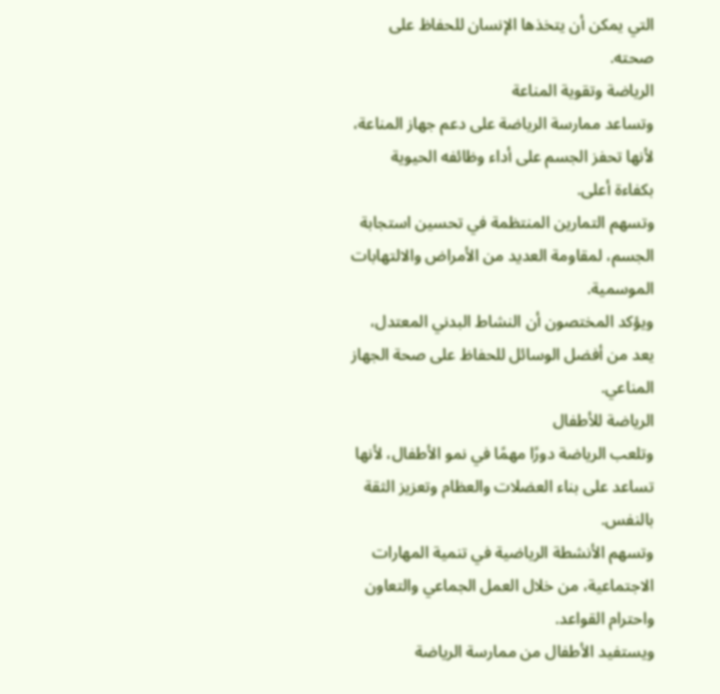التي يمكن أن يتخذها الإنسان للحفاظ على صحته.
الرياضة وتقوية المناعة
وتساعد ممارسة الرياضة على دعم جهاز المناعة، لأنها تحفز الجسم على أداء وظائفه الحيوية بكفاءة أعلى.
وتسهم التمارين المنتظمة في تحسين استجابة الجسم، لمقاومة العديد من الأمراض والالتهابات الموسمية.
ويؤكد المختصون أن النشاط البدني المعتدل، يعد من أفضل الوسائل للحفاظ على صحة الجهاز المناعي.
الرياضة للأطفال
وتلعب الرياضة دورًا مهمًا في نمو الأطفال، لأنها تساعد على بناء العضلات والعظام وتعزيز الثقة بالنفس.
وتسهم الأنشطة الرياضية في تنمية المهارات الاجتماعية، من خلال العمل الجماعي والتعاون واحترام القواعد.
ويستفيد الأطفال من ممارسة الرياضة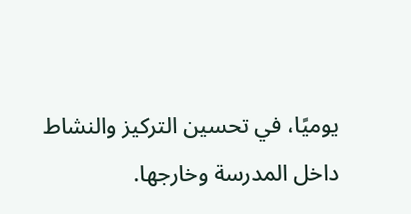يوميًا، في تحسين التركيز والنشاط داخل المدرسة وخارجها.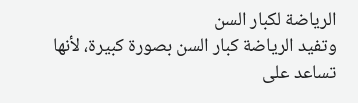الرياضة لكبار السن
وتفيد الرياضة كبار السن بصورة كبيرة، لأنها تساعد على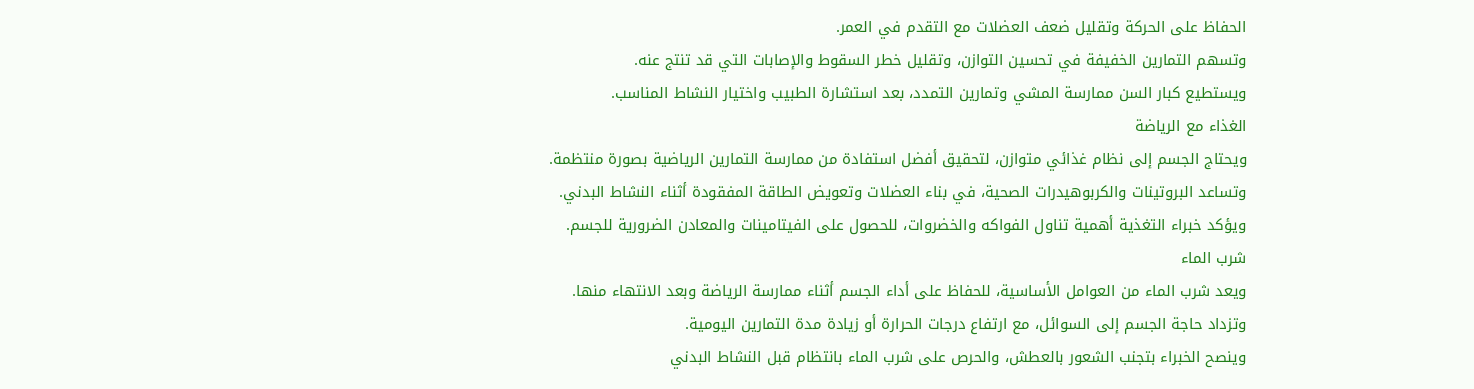الحفاظ على الحركة وتقليل ضعف العضلات مع التقدم في العمر.
وتسهم التمارين الخفيفة في تحسين التوازن، وتقليل خطر السقوط والإصابات التي قد تنتج عنه.
ويستطيع كبار السن ممارسة المشي وتمارين التمدد، بعد استشارة الطبيب واختيار النشاط المناسب.
الغذاء مع الرياضة
ويحتاج الجسم إلى نظام غذائي متوازن، لتحقيق أفضل استفادة من ممارسة التمارين الرياضية بصورة منتظمة.
وتساعد البروتينات والكربوهيدرات الصحية، في بناء العضلات وتعويض الطاقة المفقودة أثناء النشاط البدني.
ويؤكد خبراء التغذية أهمية تناول الفواكه والخضروات، للحصول على الفيتامينات والمعادن الضرورية للجسم.
شرب الماء
ويعد شرب الماء من العوامل الأساسية، للحفاظ على أداء الجسم أثناء ممارسة الرياضة وبعد الانتهاء منها.
وتزداد حاجة الجسم إلى السوائل، مع ارتفاع درجات الحرارة أو زيادة مدة التمارين اليومية.
وينصح الخبراء بتجنب الشعور بالعطش، والحرص على شرب الماء بانتظام قبل النشاط البدني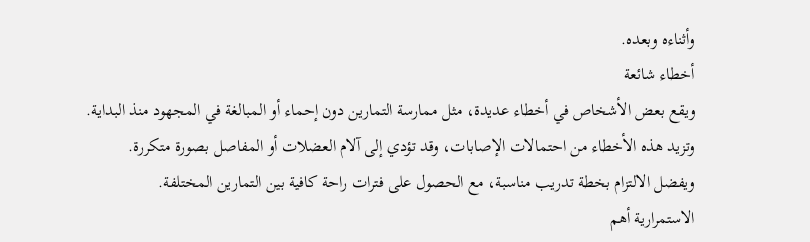وأثناءه وبعده.
أخطاء شائعة
ويقع بعض الأشخاص في أخطاء عديدة، مثل ممارسة التمارين دون إحماء أو المبالغة في المجهود منذ البداية.
وتزيد هذه الأخطاء من احتمالات الإصابات، وقد تؤدي إلى آلام العضلات أو المفاصل بصورة متكررة.
ويفضل الالتزام بخطة تدريب مناسبة، مع الحصول على فترات راحة كافية بين التمارين المختلفة.
الاستمرارية أهم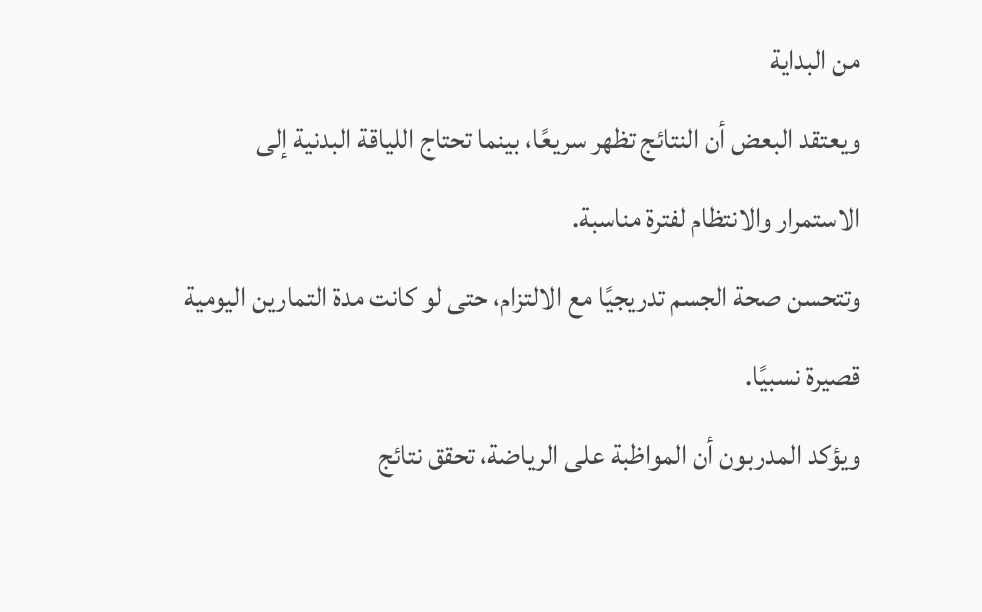من البداية
ويعتقد البعض أن النتائج تظهر سريعًا، بينما تحتاج اللياقة البدنية إلى الاستمرار والانتظام لفترة مناسبة.
وتتحسن صحة الجسم تدريجيًا مع الالتزام، حتى لو كانت مدة التمارين اليومية قصيرة نسبيًا.
ويؤكد المدربون أن المواظبة على الرياضة، تحقق نتائج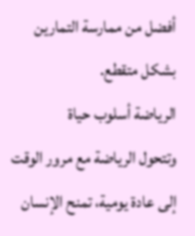أفضل من ممارسة التمارين بشكل متقطع.
الرياضة أسلوب حياة
وتتحول الرياضة مع مرور الوقت إلى عادة يومية، تمنح الإنسان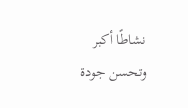نشاطًا أكبر وتحسن جودة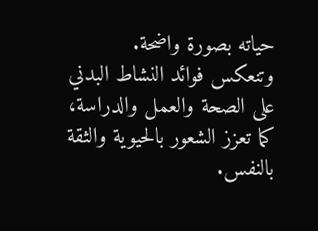حياته بصورة واضحة.
وتنعكس فوائد النشاط البدني على الصحة والعمل والدراسة، كما تعزز الشعور بالحيوية والثقة بالنفس.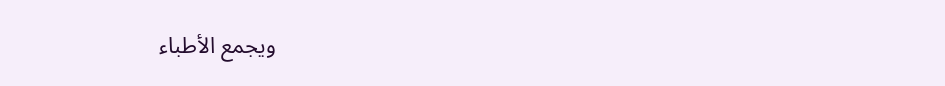ويجمع الأطباء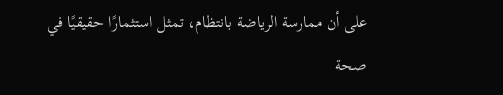على أن ممارسة الرياضة بانتظام، تمثل استثمارًا حقيقيًا في صحة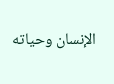الإنسان وحياته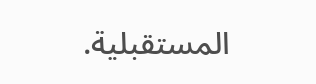المستقبلية.